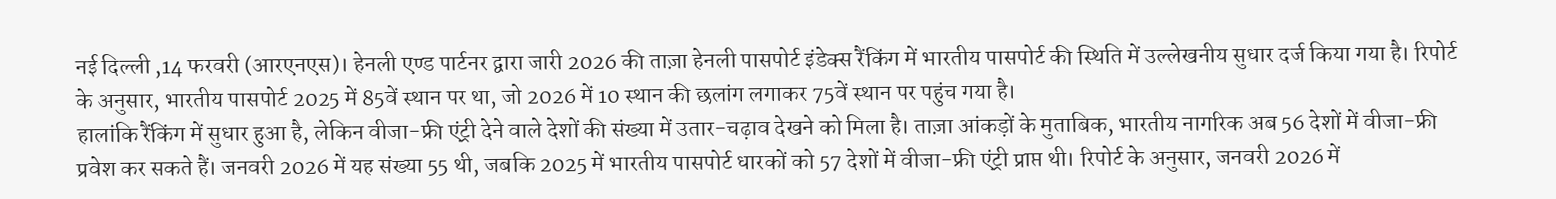नई दिल्ली ,14 फरवरी (आरएनएस)। हेनली एण्ड पार्टनर द्वारा जारी 2026 की ताज़ा हेनली पासपोर्ट इंडेक्स रैंकिंग में भारतीय पासपोर्ट की स्थिति में उल्लेखनीय सुधार दर्ज किया गया है। रिपोर्ट के अनुसार, भारतीय पासपोर्ट 2025 में 85वें स्थान पर था, जो 2026 में 10 स्थान की छलांग लगाकर 75वें स्थान पर पहुंच गया है।
हालांकि रैंकिंग में सुधार हुआ है, लेकिन वीजा-फ्री एंट्री देने वाले देशों की संख्या में उतार-चढ़ाव देखने को मिला है। ताज़ा आंकड़ों के मुताबिक, भारतीय नागरिक अब 56 देशों में वीजा-फ्री प्रवेश कर सकते हैं। जनवरी 2026 में यह संख्या 55 थी, जबकि 2025 में भारतीय पासपोर्ट धारकों को 57 देशों में वीजा-फ्री एंट्री प्राप्त थी। रिपोर्ट के अनुसार, जनवरी 2026 में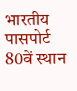भारतीय पासपोर्ट 80वें स्थान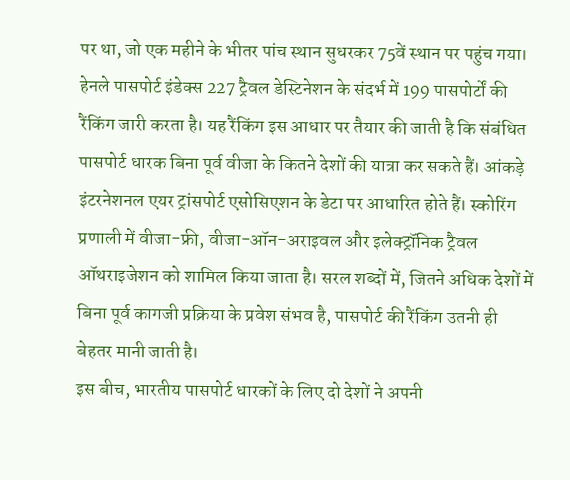पर था, जो एक महीने के भीतर पांच स्थान सुधरकर 75वें स्थान पर पहुंच गया।
हेनले पासपोर्ट इंडेक्स 227 ट्रैवल डेस्टिनेशन के संदर्भ में 199 पासपोर्टों की रैंकिंग जारी करता है। यह रैंकिंग इस आधार पर तैयार की जाती है कि संबंधित पासपोर्ट धारक बिना पूर्व वीजा के कितने देशों की यात्रा कर सकते हैं। आंकड़े इंटरनेशनल एयर ट्रांसपोर्ट एसोसिएशन के डेटा पर आधारित होते हैं। स्कोरिंग प्रणाली में वीजा-फ्री, वीजा-ऑन-अराइवल और इलेक्ट्रॉनिक ट्रैवल ऑथराइजेशन को शामिल किया जाता है। सरल शब्दों में, जितने अधिक देशों में बिना पूर्व कागजी प्रक्रिया के प्रवेश संभव है, पासपोर्ट की रैंकिंग उतनी ही बेहतर मानी जाती है।
इस बीच, भारतीय पासपोर्ट धारकों के लिए दो देशों ने अपनी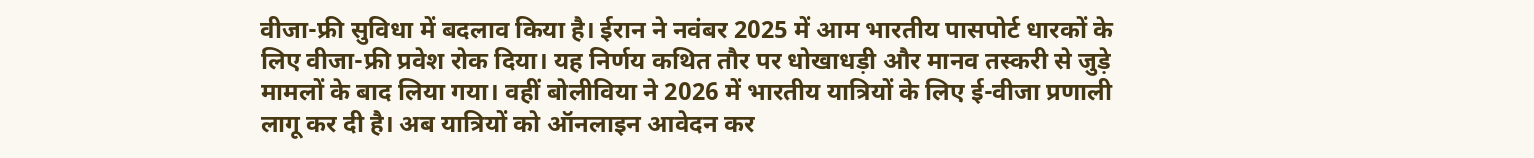वीजा-फ्री सुविधा में बदलाव किया है। ईरान ने नवंबर 2025 में आम भारतीय पासपोर्ट धारकों के लिए वीजा-फ्री प्रवेश रोक दिया। यह निर्णय कथित तौर पर धोखाधड़ी और मानव तस्करी से जुड़े मामलों के बाद लिया गया। वहीं बोलीविया ने 2026 में भारतीय यात्रियों के लिए ई-वीजा प्रणाली लागू कर दी है। अब यात्रियों को ऑनलाइन आवेदन कर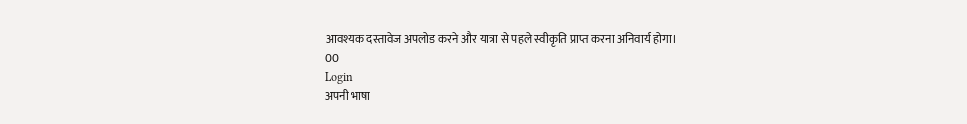आवश्यक दस्तावेज अपलोड करने और यात्रा से पहले स्वीकृति प्राप्त करना अनिवार्य होगा।
00
Login
अपनी भाषा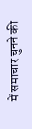में समाचार चुनने की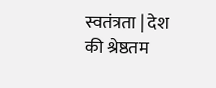स्वतंत्रता | देश की श्रेष्ठतम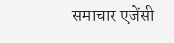समाचार एजेंसी